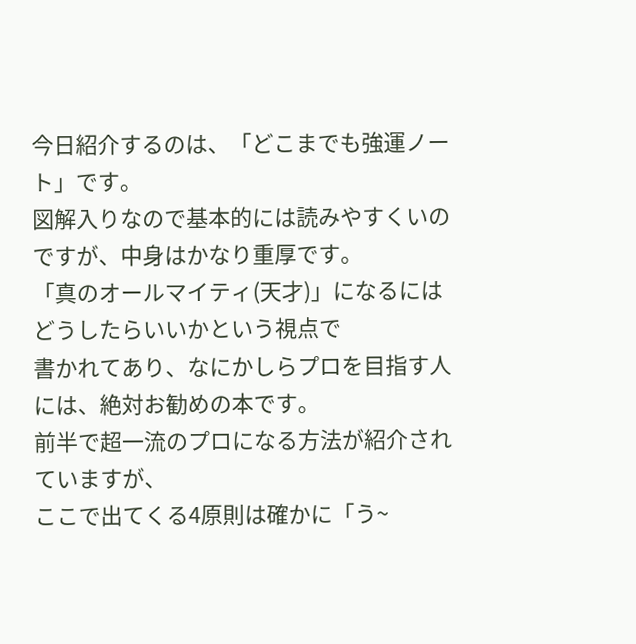今日紹介するのは、「どこまでも強運ノート」です。
図解入りなので基本的には読みやすくいのですが、中身はかなり重厚です。
「真のオールマイティ(天才)」になるにはどうしたらいいかという視点で
書かれてあり、なにかしらプロを目指す人には、絶対お勧めの本です。
前半で超一流のプロになる方法が紹介されていますが、
ここで出てくる4原則は確かに「う~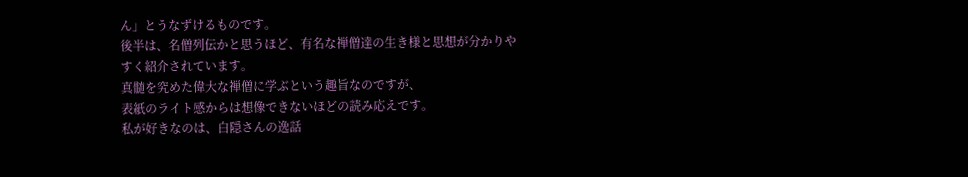ん」とうなずけるものです。
後半は、名僧列伝かと思うほど、有名な禅僧達の生き様と思想が分かりやすく紹介されています。
真髄を究めた偉大な禅僧に学ぶという趣旨なのですが、
表紙のライト感からは想像できないほどの読み応えです。
私が好きなのは、白隠さんの逸話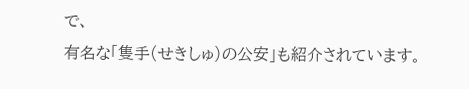で、
有名な「隻手(せきしゅ)の公安」も紹介されています。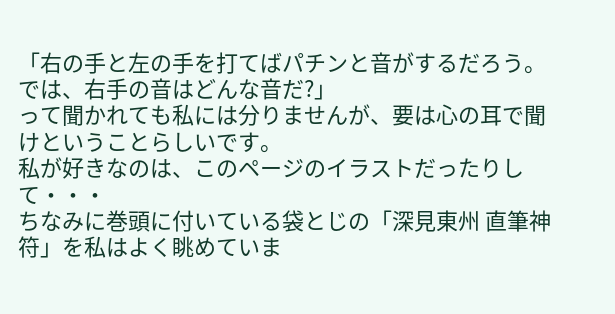「右の手と左の手を打てばパチンと音がするだろう。では、右手の音はどんな音だ?」
って聞かれても私には分りませんが、要は心の耳で聞けということらしいです。
私が好きなのは、このページのイラストだったりして・・・
ちなみに巻頭に付いている袋とじの「深見東州 直筆神符」を私はよく眺めていま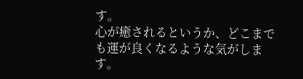す。
心が癒されるというか、どこまでも運が良くなるような気がします。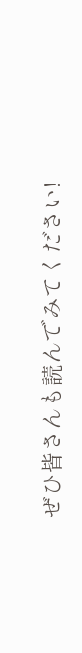ぜひ皆さんも読んでみてください!